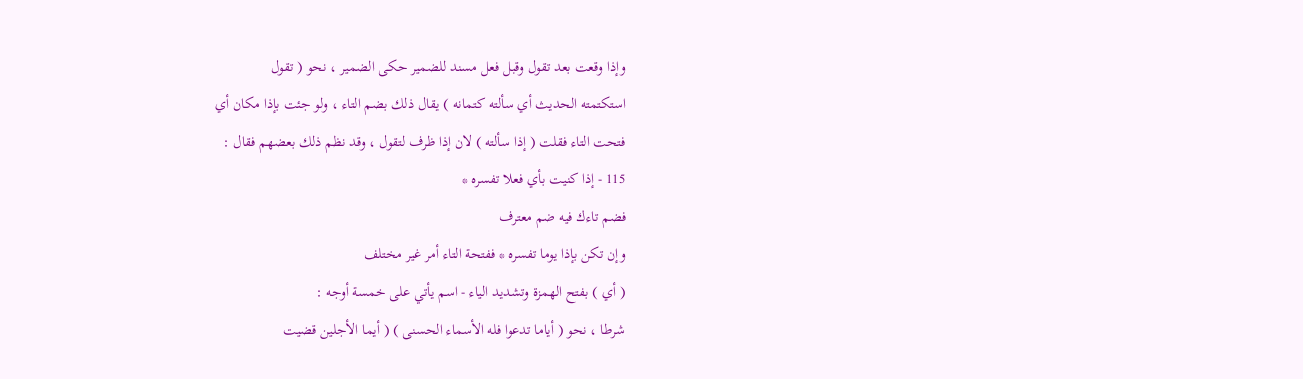وإذا وقعت بعد تقول وقبل فعل مسند للضمير حكى الضمير ، نحو ( تقول
استكتمته الحديث أي سألته كتمانه ) يقال ذلك بضم التاء ، ولو جئت بإذا مكان أي
فتحت التاء فقلت ( إذا سألته ) لان إذا ظرف لتقول ، وقد نظم ذلك بعضهم فقال :
115 - إذا كنيت بأي فعلا تفسره *
فضم تاءك فيه ضم معترف
وإن تكن بإذا يوما تفسره * ففتحة التاء أمر غير مختلف
( أي ) بفتح الهمزة وتشديد الياء - اسم يأتي على خمسة أوجه :
شرطا ، نحو ( أياما تدعوا فله الأسماء الحسنى ) ( أيما الأجلين قضيت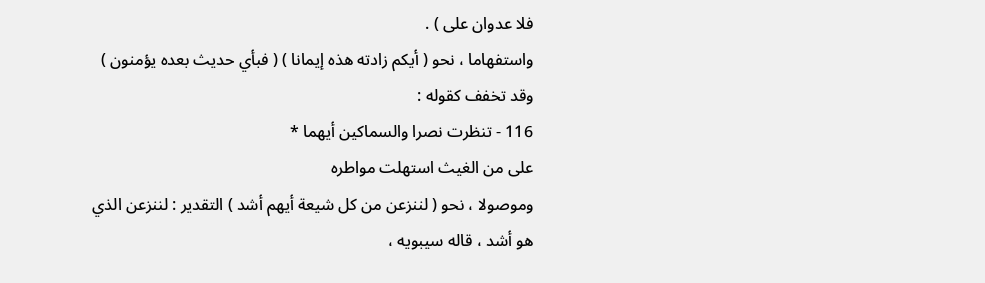فلا عدوان على ) .
واستفهاما ، نحو ( أيكم زادته هذه إيمانا ) ( فبأي حديث بعده يؤمنون )
وقد تخفف كقوله :
116 - تنظرت نصرا والسماكين أيهما *
على من الغيث استهلت مواطره
وموصولا ، نحو ( لننزعن من كل شيعة أيهم أشد ) التقدير : لننزعن الذي
هو أشد ، قاله سيبويه ،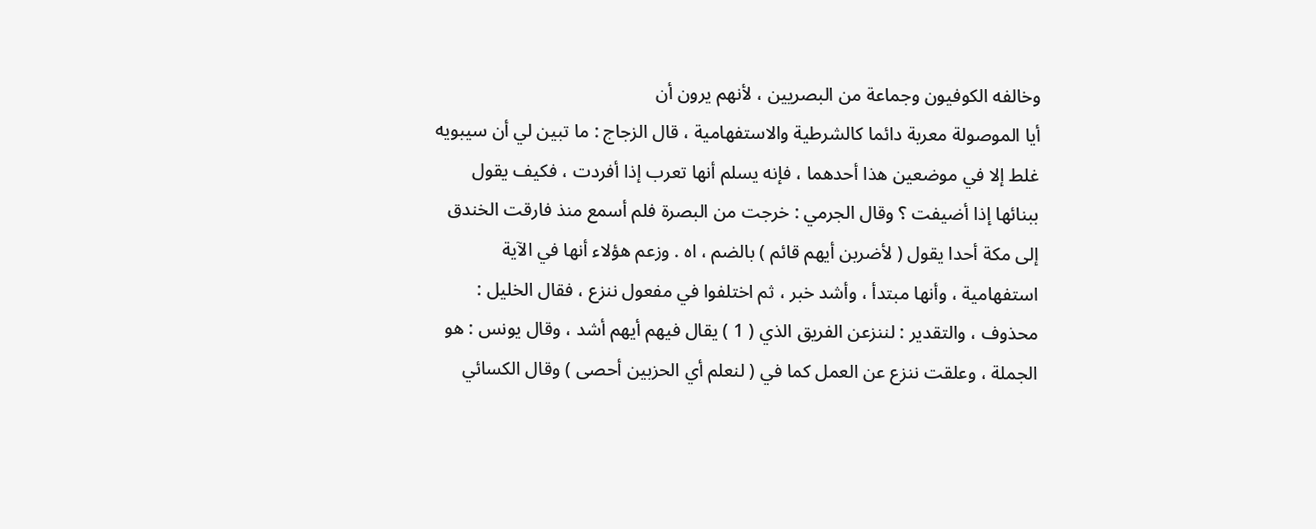وخالفه الكوفيون وجماعة من البصريين ، لأنهم يرون أن
أيا الموصولة معربة دائما كالشرطية والاستفهامية ، قال الزجاج : ما تبين لي أن سيبويه
غلط إلا في موضعين هذا أحدهما ، فإنه يسلم أنها تعرب إذا أفردت ، فكيف يقول
ببنائها إذا أضيفت ؟ وقال الجرمي : خرجت من البصرة فلم أسمع منذ فارقت الخندق
إلى مكة أحدا يقول ( لأضربن أيهم قائم ) بالضم ، اه . وزعم هؤلاء أنها في الآية
استفهامية ، وأنها مبتدأ ، وأشد خبر ، ثم اختلفوا في مفعول ننزع ، فقال الخليل :
محذوف ، والتقدير : لننزعن الفريق الذي ( 1 ) يقال فيهم أيهم أشد ، وقال يونس : هو
الجملة ، وعلقت ننزع عن العمل كما في ( لنعلم أي الحزبين أحصى ) وقال الكسائي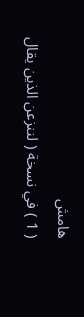هامش
( 1 ) في نسخة ( لننزعن الذين يقال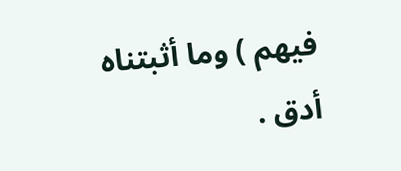فيهم ) وما أثبتناه أدق .